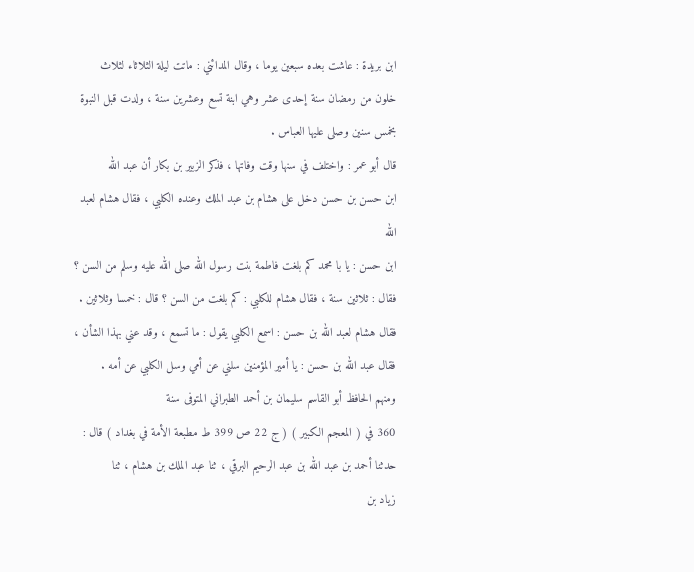ابن بريدة : عاشت بعده سبعين يوما ، وقال المدائني : ماتت ليلة الثلاثاء لثلاث
خلون من رمضان سنة إحدى عشر وهي ابنة تسع وعشرين سنة ، ولدت قبل النبوة
بخمس سنين وصلى عليها العباس .
قال أبو عمر : واختلف في سنها وقت وفاتها ، فذكر الزبير بن بكار أن عبد الله
ابن حسن بن حسن دخل على هشام بن عبد الملك وعنده الكلبي ، فقال هشام لعبد الله
ابن حسن : يا با محمد كم بلغت فاطمة بنت رسول الله صلى الله عليه وسلم من السن ؟
فقال : ثلاثين سنة ، فقال هشام للكلبي : كم بلغت من السن ؟ قال : خمسا وثلاثين .
فقال هشام لعبد الله بن حسن : اسمع الكلبي يقول : ما تسمع ، وقد عني بهذا الشأن ،
فقال عبد الله بن حسن : يا أمير المؤمنين سلني عن أمي وسل الكلبي عن أمه .
ومنهم الحافظ أبو القاسم سليمان بن أحمد الطبراني المتوفى سنة
360 في ( المعجم الكبير ) ( ج 22 ص 399 ط مطبعة الأمة في بغداد ) قال :
حدثنا أحمد بن عبد الله بن عبد الرحيم البرقي ، ثنا عبد الملك بن هشام ، ثنا
زياد بن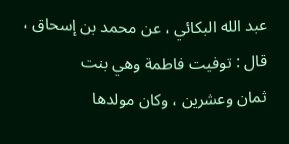عبد الله البكائي ، عن محمد بن إسحاق ، قال : توفيت فاطمة وهي بنت
ثمان وعشرين ، وكان مولدها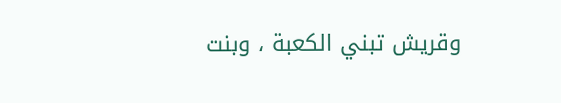وقريش تبني الكعبة ، وبنت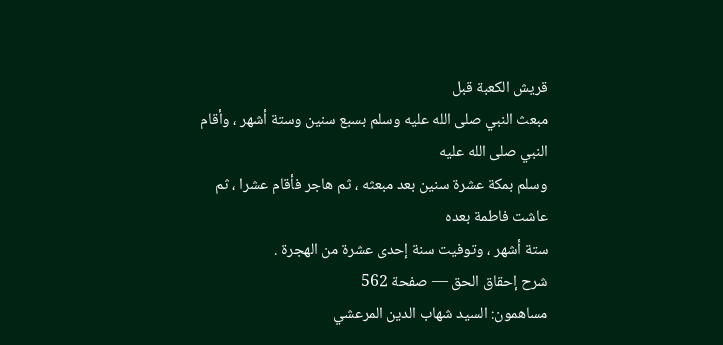قريش الكعبة قبل
مبعث النبي صلى الله عليه وسلم بسبع سنين وستة أشهر ، وأقام النبي صلى الله عليه
وسلم بمكة عشرة سنين بعد مبعثه ، ثم هاجر فأقام عشرا ، ثم عاشت فاطمة بعده
ستة أشهر ، وتوفيت سنة إحدى عشرة من الهجرة .
شرح إحقاق الحق — صفحة 562
مساهمون: السيد شهاب الدين المرعشي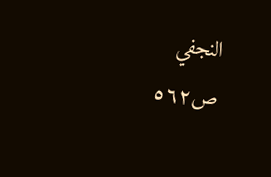النجفي
ص٥٦٢